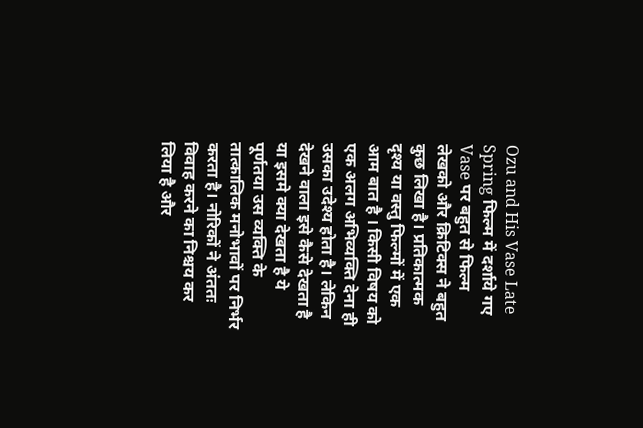Ozu and His Vase Late Spring फिल्म में दर्शाये गए Vase पर बहुत से फिल्म लेखको और क्रिटिक्स ने बहुत कुछ लिखा है। प्रतिकात्मक दृश्य या वस्तु फिल्मों में एक आम बात है । किसी विषय को एक अलग अभिव्यक्ति देना ही उसका उदेश्य होता है। लेकिन देखने वाला इसे कैसे देखता है या इसमे क्या देखता है ये पूर्णतया उस व्यक्ति के तात्कालिक मनोभावों पर निर्भर करता है। नोरिकों ने अंततः विवाह करने का निश्चय कर लिया है और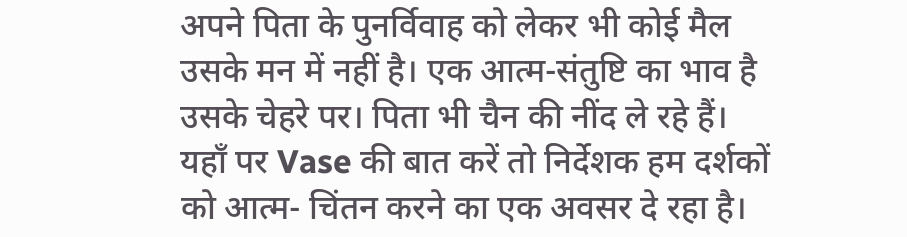अपने पिता के पुनर्विवाह को लेकर भी कोई मैल उसके मन में नहीं है। एक आत्म-संतुष्टि का भाव है उसके चेहरे पर। पिता भी चैन की नींद ले रहे हैं। यहाँ पर Vase की बात करें तो निर्देशक हम दर्शकों को आत्म- चिंतन करने का एक अवसर दे रहा है।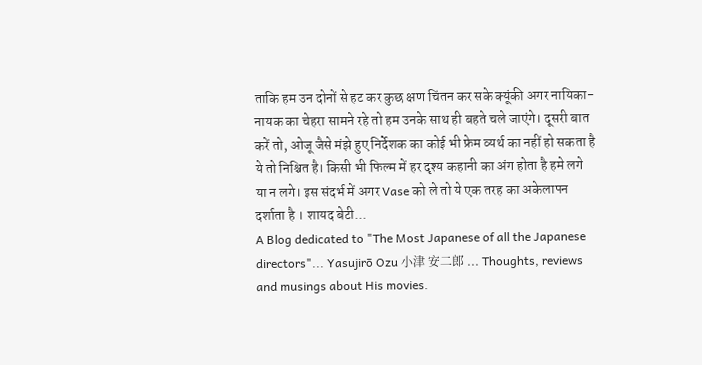ताकि हम उन दोनों से हट कर कुछ क्षण चिंतन कर सके क्यूंकी अगर नायिका-नायक का चेहरा सामने रहे तो हम उनके साथ ही बहते चले जाएंगे। दूसरी बात करें तो, ओजू जैसे मंझे हुए निर्देशक का कोई भी फ्रेम व्यर्थ का नहीं हो सकता है ये तो निश्चित है। किसी भी फिल्म में हर दृश्य कहानी का अंग होता है हमे लगे या न लगे। इस संदर्भ में अगर Vase को ले तो ये एक तरह का अकेलापन दर्शाता है । शायद बेटी...
A Blog dedicated to "The Most Japanese of all the Japanese directors"... Yasujirō Ozu 小津 安二郎 ... Thoughts, reviews and musings about His movies.